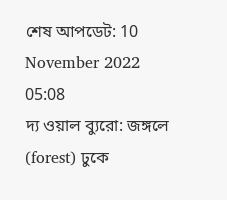শেষ আপডেট: 10 November 2022 05:08
দ্য ওয়াল ব্যুরো: জঙ্গলে (forest) ঢুকে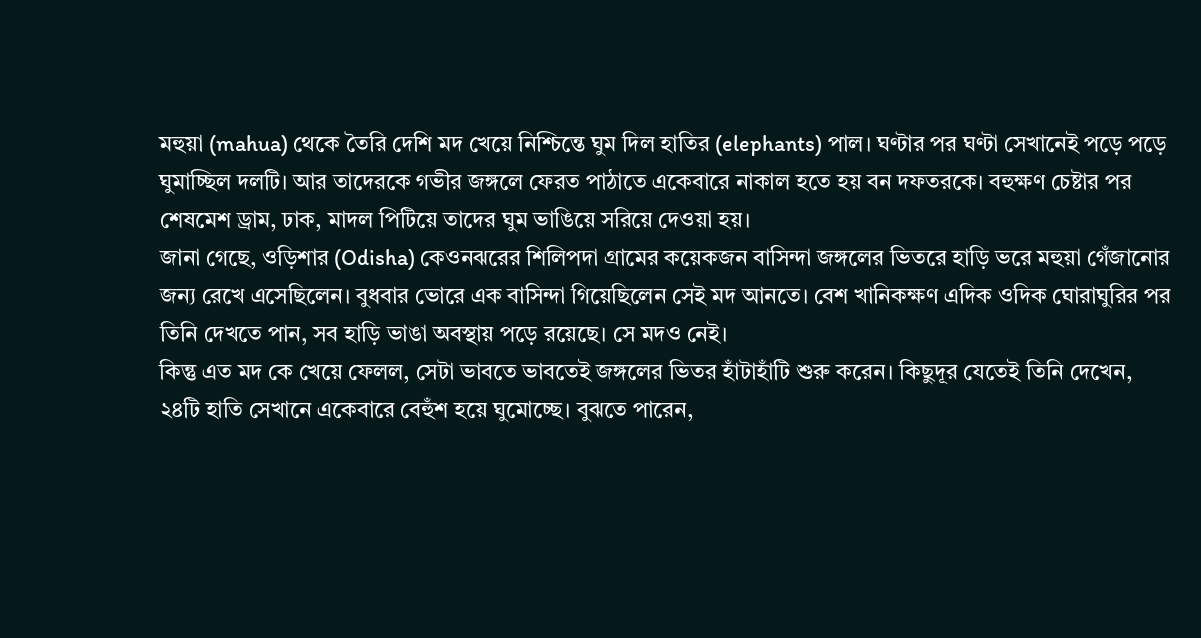মহুয়া (mahua) থেকে তৈরি দেশি মদ খেয়ে নিশ্চিন্তে ঘুম দিল হাতির (elephants) পাল। ঘণ্টার পর ঘণ্টা সেখানেই পড়ে পড়ে ঘুমাচ্ছিল দলটি। আর তাদেরকে গভীর জঙ্গলে ফেরত পাঠাতে একেবারে নাকাল হতে হয় বন দফতরকে। বহুক্ষণ চেষ্টার পর শেষমেশ ড্রাম, ঢাক, মাদল পিটিয়ে তাদের ঘুম ভাঙিয়ে সরিয়ে দেওয়া হয়।
জানা গেছে, ওড়িশার (Odisha) কেওনঝরের শিলিপদা গ্রামের কয়েকজন বাসিন্দা জঙ্গলের ভিতরে হাড়ি ভরে মহুয়া গেঁজানোর জন্য রেখে এসেছিলেন। বুধবার ভোরে এক বাসিন্দা গিয়েছিলেন সেই মদ আনতে। বেশ খানিকক্ষণ এদিক ওদিক ঘোরাঘুরির পর তিনি দেখতে পান, সব হাড়ি ভাঙা অবস্থায় পড়ে রয়েছে। সে মদও নেই।
কিন্তু এত মদ কে খেয়ে ফেলল, সেটা ভাবতে ভাবতেই জঙ্গলের ভিতর হাঁটাহাঁটি শুরু করেন। কিছুদূর যেতেই তিনি দেখেন, ২৪টি হাতি সেখানে একেবারে বেহুঁশ হয়ে ঘুমোচ্ছে। বুঝতে পারেন,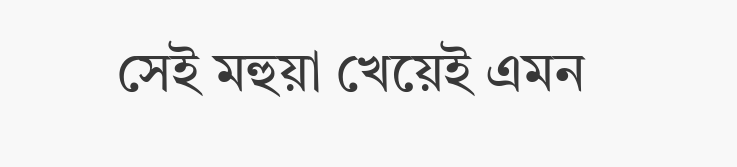সেই মহুয়া খেয়েই এমন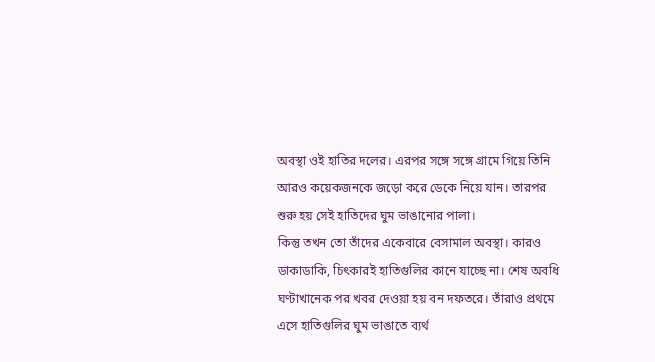অবস্থা ওই হাতির দলের। এরপর সঙ্গে সঙ্গে গ্রামে গিয়ে তিনি আরও কয়েকজনকে জড়ো করে ডেকে নিয়ে যান। তারপর শুরু হয় সেই হাতিদের ঘুম ভাঙানোর পালা।
কিন্তু তখন তো তাঁদের একেবারে বেসামাল অবস্থা। কারও ডাকাডাকি, চিৎকারই হাতিগুলির কানে যাচ্ছে না। শেষ অবধি ঘণ্টাখানেক পর খবর দেওয়া হয় বন দফতরে। তাঁরাও প্রথমে এসে হাতিগুলির ঘুম ভাঙাতে ব্যর্থ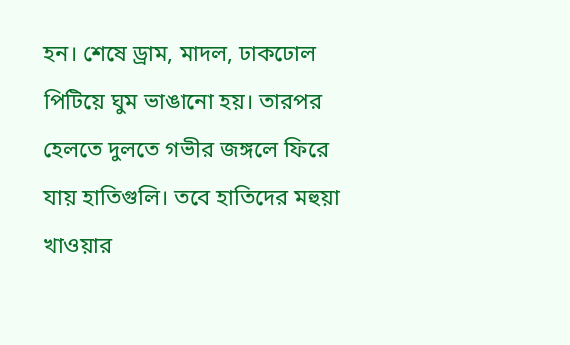হন। শেষে ড্রাম, মাদল, ঢাকঢোল পিটিয়ে ঘুম ভাঙানো হয়। তারপর হেলতে দুলতে গভীর জঙ্গলে ফিরে যায় হাতিগুলি। তবে হাতিদের মহুয়া খাওয়ার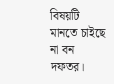বিষয়টি মানতে চাইছে না বন দফতর।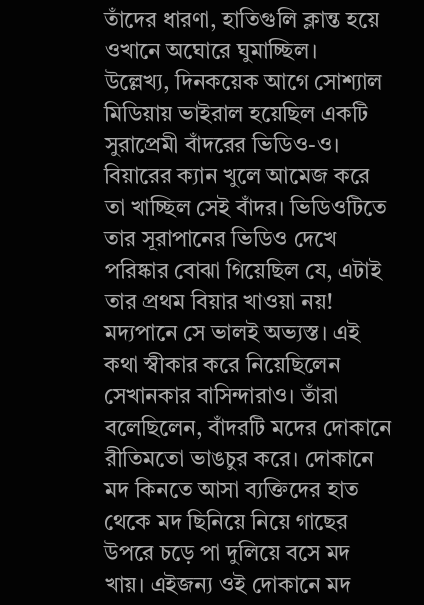তাঁদের ধারণা, হাতিগুলি ক্লান্ত হয়ে ওখানে অঘোরে ঘুমাচ্ছিল।
উল্লেখ্য, দিনকয়েক আগে সোশ্যাল মিডিয়ায় ভাইরাল হয়েছিল একটি সুরাপ্রেমী বাঁদরের ভিডিও-ও। বিয়ারের ক্যান খুলে আমেজ করে তা খাচ্ছিল সেই বাঁদর। ভিডিওটিতে তার সূরাপানের ভিডিও দেখে পরিষ্কার বোঝা গিয়েছিল যে, এটাই তার প্রথম বিয়ার খাওয়া নয়! মদ্যপানে সে ভালই অভ্যস্ত। এই কথা স্বীকার করে নিয়েছিলেন সেখানকার বাসিন্দারাও। তাঁরা বলেছিলেন, বাঁদরটি মদের দোকানে রীতিমতো ভাঙচুর করে। দোকানে মদ কিনতে আসা ব্যক্তিদের হাত থেকে মদ ছিনিয়ে নিয়ে গাছের উপরে চড়ে পা দুলিয়ে বসে মদ খায়। এইজন্য ওই দোকানে মদ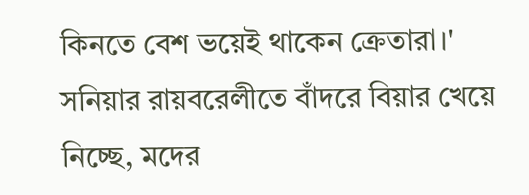কিনতে বেশ ভয়েই থাকেন ক্রেতারা।'
সনিয়ার রায়বরেলীতে বাঁদরে বিয়ার খেয়ে নিচ্ছে, মদের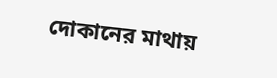দোকানের মাথায়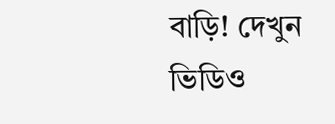বাড়ি! দেখুন ভিডিও